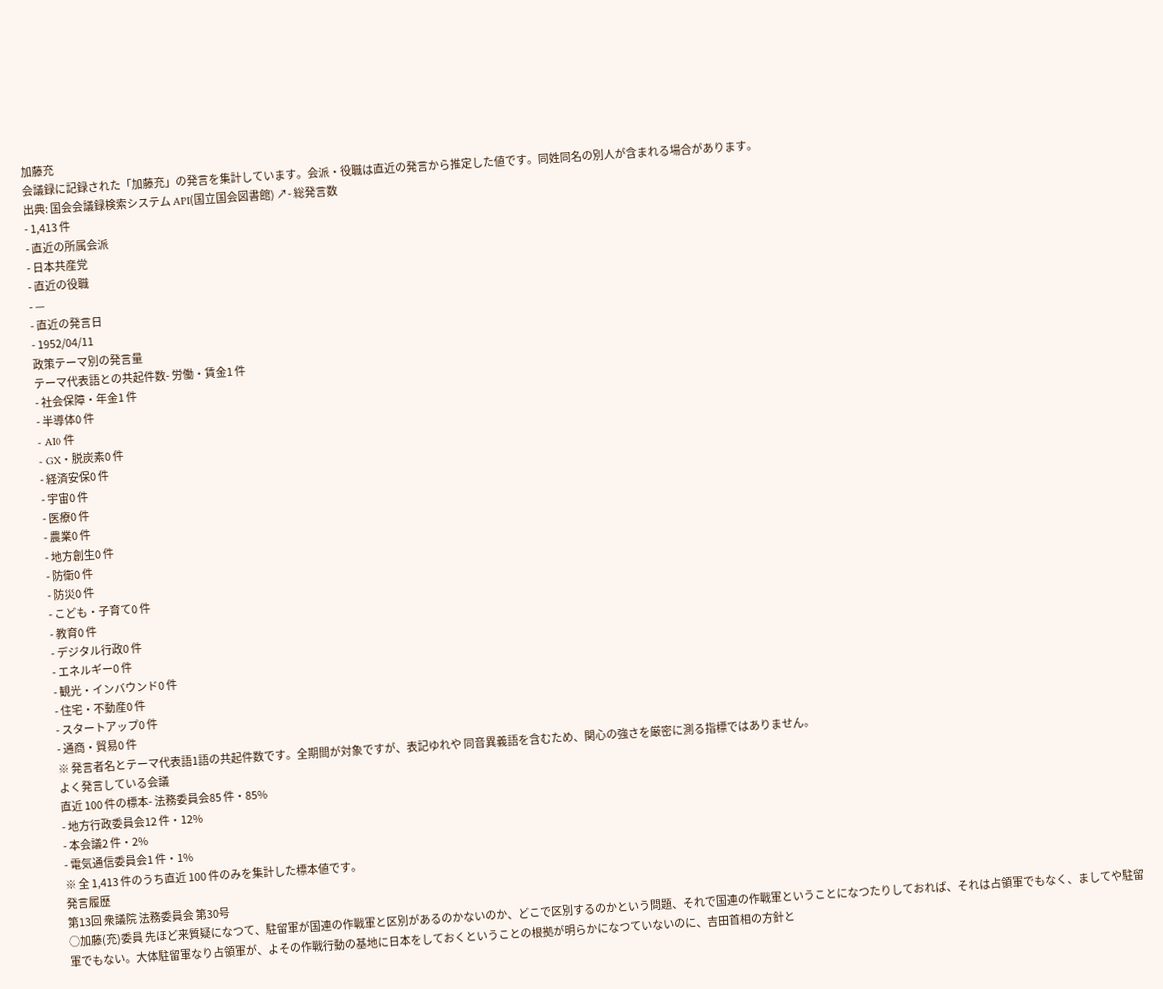加藤充
会議録に記録された「加藤充」の発言を集計しています。会派・役職は直近の発言から推定した値です。同姓同名の別人が含まれる場合があります。
出典: 国会会議録検索システム API(国立国会図書館) ↗- 総発言数
- 1,413 件
- 直近の所属会派
- 日本共産党
- 直近の役職
- —
- 直近の発言日
- 1952/04/11
政策テーマ別の発言量
テーマ代表語との共起件数- 労働・賃金1 件
- 社会保障・年金1 件
- 半導体0 件
- AI0 件
- GX・脱炭素0 件
- 経済安保0 件
- 宇宙0 件
- 医療0 件
- 農業0 件
- 地方創生0 件
- 防衛0 件
- 防災0 件
- こども・子育て0 件
- 教育0 件
- デジタル行政0 件
- エネルギー0 件
- 観光・インバウンド0 件
- 住宅・不動産0 件
- スタートアップ0 件
- 通商・貿易0 件
※ 発言者名とテーマ代表語1語の共起件数です。全期間が対象ですが、表記ゆれや 同音異義語を含むため、関心の強さを厳密に測る指標ではありません。
よく発言している会議
直近 100 件の標本- 法務委員会85 件・85%
- 地方行政委員会12 件・12%
- 本会議2 件・2%
- 電気通信委員会1 件・1%
※ 全 1,413 件のうち直近 100 件のみを集計した標本値です。
発言履歴
第13回 衆議院 法務委員会 第30号
○加藤(充)委員 先ほど来質疑になつて、駐留軍が国連の作戰軍と区別があるのかないのか、どこで区別するのかという問題、それで国連の作戰軍ということになつたりしておれば、それは占領軍でもなく、ましてや駐留軍でもない。大体駐留軍なり占領軍が、よその作戰行動の基地に日本をしておくということの根拠が明らかになつていないのに、吉田首相の方針と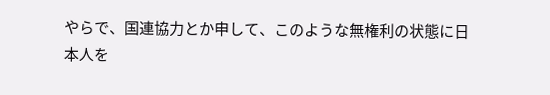やらで、国連協力とか申して、このような無権利の状態に日本人を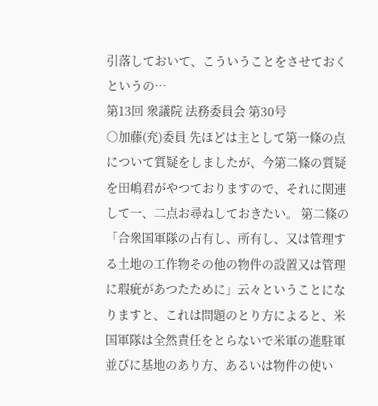引落しておいて、こういうことをさせておくというの…
第13回 衆議院 法務委員会 第30号
○加藤(充)委員 先ほどは主として第一條の点について質疑をしましたが、今第二條の質疑を田嶋君がやつておりますので、それに関連して一、二点お尋ねしておきたい。 第二條の「合衆国軍隊の占有し、所有し、又は管理する土地の工作物その他の物件の設置又は管理に瑕疵があつたために」云々ということになりますと、これは問題のとり方によると、米国軍隊は全然責任をとらないで米軍の進駐軍並びに基地のあり方、あるいは物件の使い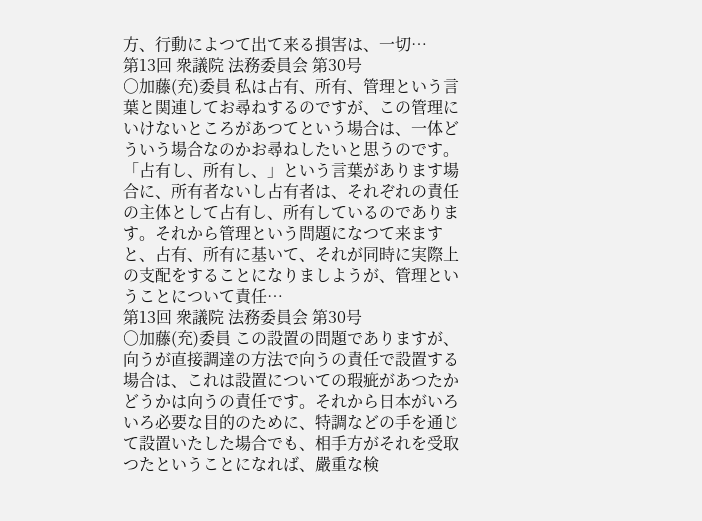方、行動によつて出て来る損害は、一切…
第13回 衆議院 法務委員会 第30号
○加藤(充)委員 私は占有、所有、管理という言葉と関連してお尋ねするのですが、この管理にいけないところがあつてという場合は、一体どういう場合なのかお尋ねしたいと思うのです。「占有し、所有し、」という言葉があります場合に、所有者ないし占有者は、それぞれの責任の主体として占有し、所有しているのであります。それから管理という問題になつて来ますと、占有、所有に基いて、それが同時に実際上の支配をすることになりましようが、管理ということについて責任…
第13回 衆議院 法務委員会 第30号
○加藤(充)委員 この設置の問題でありますが、向うが直接調達の方法で向うの責任で設置する場合は、これは設置についての瑕疵があつたかどうかは向うの責任です。それから日本がいろいろ必要な目的のために、特調などの手を通じて設置いたした場合でも、相手方がそれを受取つたということになれば、嚴重な検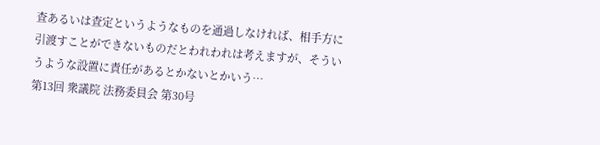査あるいは査定というようなものを通過しなければ、相手方に引渡すことができないものだとわれわれは考えますが、そういうような設置に責任があるとかないとかいう…
第13回 衆議院 法務委員会 第30号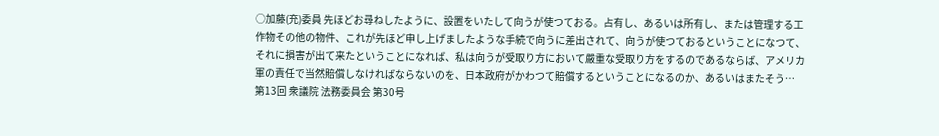○加藤(充)委員 先ほどお尋ねしたように、設置をいたして向うが使つておる。占有し、あるいは所有し、または管理する工作物その他の物件、これが先ほど申し上げましたような手続で向うに差出されて、向うが使つておるということになつて、それに損害が出て来たということになれば、私は向うが受取り方において嚴重な受取り方をするのであるならば、アメリカ軍の責任で当然賠償しなければならないのを、日本政府がかわつて賠償するということになるのか、あるいはまたそう…
第13回 衆議院 法務委員会 第30号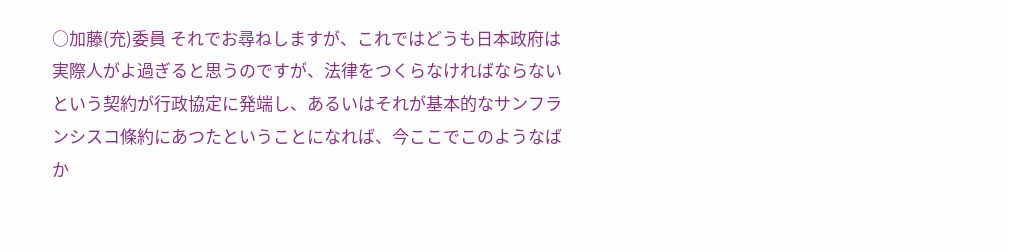○加藤(充)委員 それでお尋ねしますが、これではどうも日本政府は実際人がよ過ぎると思うのですが、法律をつくらなければならないという契約が行政協定に発端し、あるいはそれが基本的なサンフランシスコ條約にあつたということになれば、今ここでこのようなばか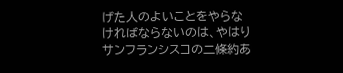げた人のよいことをやらなければならないのは、やはりサンフランシスコの二條約あ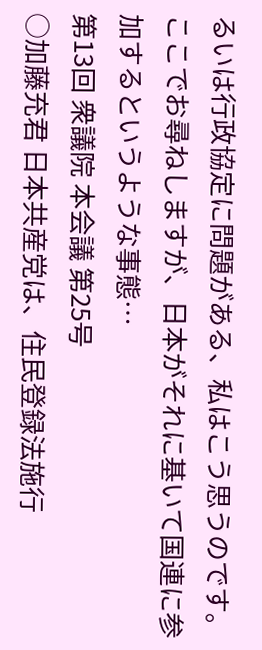るいは行政協定に問題がある、私はこう思うのです。ここでお尋ねしますが、日本がそれに基いて国連に参加するというような事態…
第13回 衆議院 本会議 第25号
○加藤充君 日本共産党は、住民登録法施行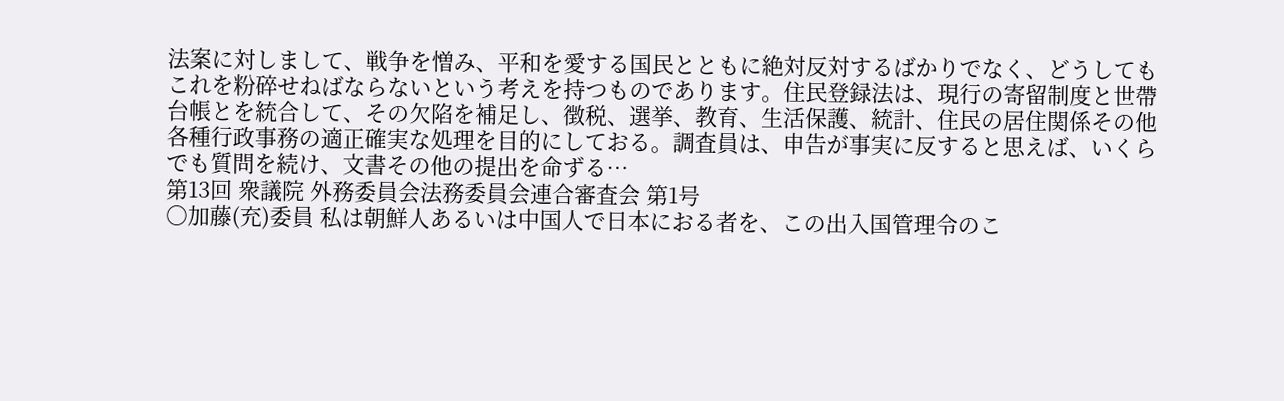法案に対しまして、戦争を憎み、平和を愛する国民とともに絶対反対するばかりでなく、どうしてもこれを粉碎せねばならないという考えを持つものであります。住民登録法は、現行の寄留制度と世帶台帳とを統合して、その欠陷を補足し、徴税、選挙、教育、生活保護、統計、住民の居住関係その他各種行政事務の適正確実な処理を目的にしておる。調査員は、申告が事実に反すると思えば、いくらでも質問を続け、文書その他の提出を命ずる…
第13回 衆議院 外務委員会法務委員会連合審査会 第1号
○加藤(充)委員 私は朝鮮人あるいは中国人で日本におる者を、この出入国管理令のこ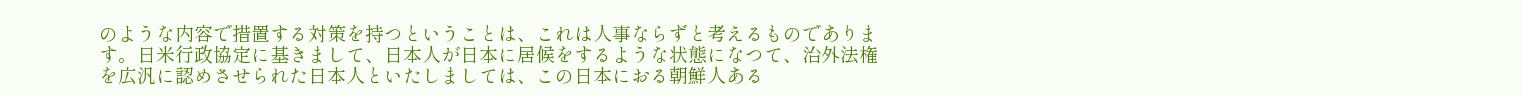のような内容で措置する対策を持つということは、これは人事ならずと考えるものであります。日米行政協定に基きまして、日本人が日本に居候をするような状態になつて、治外法権を広汎に認めさせられた日本人といたしましては、この日本におる朝鮮人ある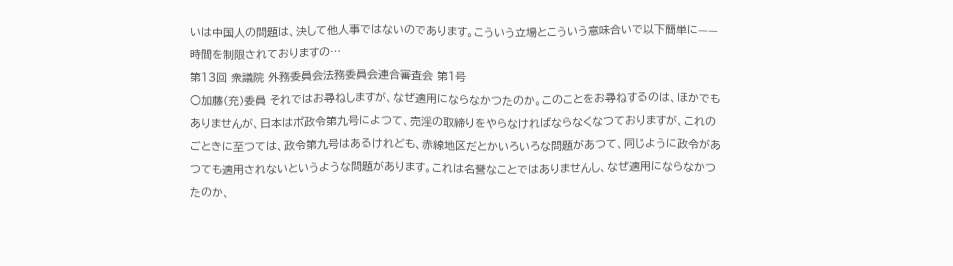いは中国人の問題は、決して他人事ではないのであります。こういう立場とこういう意味合いで以下簡単に——時間を制限されておりますの…
第13回 衆議院 外務委員会法務委員会連合審査会 第1号
○加藤(充)委員 それではお尋ねしますが、なぜ適用にならなかつたのか。このことをお尋ねするのは、ほかでもありませんが、日本はポ政令第九号によつて、売淫の取締りをやらなければならなくなつておりますが、これのごときに至つては、政令第九号はあるけれども、赤線地区だとかいろいろな問題があつて、同じように政令があつても適用されないというような問題があります。これは名誉なことではありませんし、なぜ適用にならなかつたのか、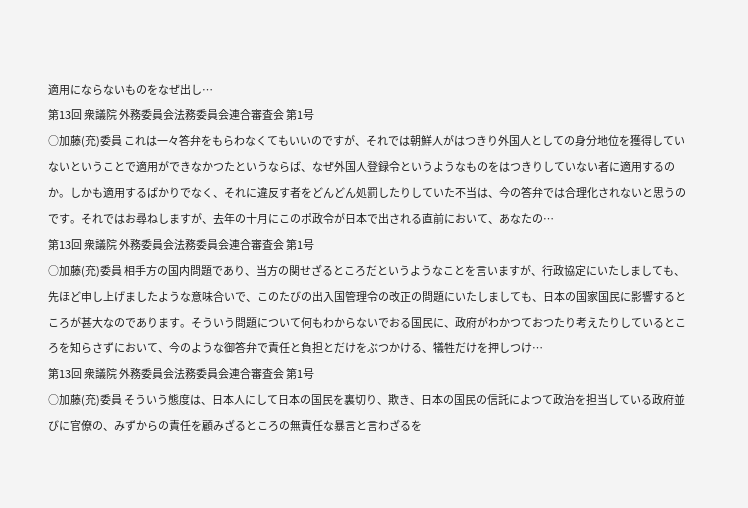適用にならないものをなぜ出し…
第13回 衆議院 外務委員会法務委員会連合審査会 第1号
○加藤(充)委員 これは一々答弁をもらわなくてもいいのですが、それでは朝鮮人がはつきり外国人としての身分地位を獲得していないということで適用ができなかつたというならば、なぜ外国人登録令というようなものをはつきりしていない者に適用するのか。しかも適用するばかりでなく、それに違反す者をどんどん処罰したりしていた不当は、今の答弁では合理化されないと思うのです。それではお尋ねしますが、去年の十月にこのポ政令が日本で出される直前において、あなたの…
第13回 衆議院 外務委員会法務委員会連合審査会 第1号
○加藤(充)委員 相手方の国内問題であり、当方の関せざるところだというようなことを言いますが、行政協定にいたしましても、先ほど申し上げましたような意味合いで、このたびの出入国管理令の改正の問題にいたしましても、日本の国家国民に影響するところが甚大なのであります。そういう問題について何もわからないでおる国民に、政府がわかつておつたり考えたりしているところを知らさずにおいて、今のような御答弁で責任と負担とだけをぶつかける、犠牲だけを押しつけ…
第13回 衆議院 外務委員会法務委員会連合審査会 第1号
○加藤(充)委員 そういう態度は、日本人にして日本の国民を裏切り、欺き、日本の国民の信託によつて政治を担当している政府並びに官僚の、みずからの責任を顧みざるところの無責任な暴言と言わざるを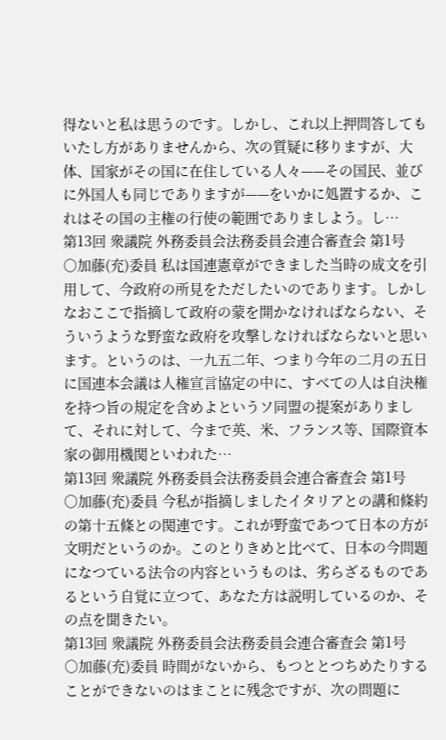得ないと私は思うのです。しかし、これ以上押問答してもいたし方がありませんから、次の質疑に移りますが、大体、国家がその国に在住している人々——その国民、並びに外国人も同じでありますが——をいかに処置するか、これはその国の主権の行使の範囲でありましよう。し…
第13回 衆議院 外務委員会法務委員会連合審査会 第1号
○加藤(充)委員 私は国連憲章ができました当時の成文を引用して、今政府の所見をただしたいのであります。しかしなおここで指摘して政府の蒙を開かなければならない、そういうような野蛮な政府を攻撃しなければならないと思います。というのは、一九五二年、つまり今年の二月の五日に国連本会議は人権宣言協定の中に、すべての人は自決権を持つ旨の規定を含めよというソ同盟の提案がありまして、それに対して、今まで英、米、フランス等、国際資本家の御用機関といわれた…
第13回 衆議院 外務委員会法務委員会連合審査会 第1号
○加藤(充)委員 今私が指摘しましたイタリアとの講和條約の第十五條との関連です。これが野蛮であつて日本の方が文明だというのか。このとりきめと比べて、日本の今問題になつている法令の内容というものは、劣らざるものであるという自覚に立つて、あなた方は説明しているのか、その点を聞きたい。
第13回 衆議院 外務委員会法務委員会連合審査会 第1号
○加藤(充)委員 時間がないから、もつととつちめたりすることができないのはまことに残念ですが、次の問題に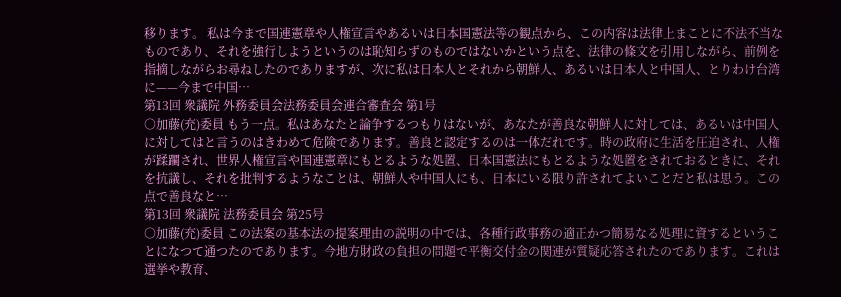移ります。 私は今まで国連憲章や人権宣言やあるいは日本国憲法等の観点から、この内容は法律上まことに不法不当なものであり、それを強行しようというのは恥知らずのものではないかという点を、法律の條文を引用しながら、前例を指摘しながらお尋ねしたのでありますが、次に私は日本人とそれから朝鮮人、あるいは日本人と中国人、とりわけ台湾に——今まで中国…
第13回 衆議院 外務委員会法務委員会連合審査会 第1号
○加藤(充)委員 もう一点。私はあなたと論争するつもりはないが、あなたが善良な朝鮮人に対しては、あるいは中国人に対してはと言うのはきわめて危険であります。善良と認定するのは一体だれです。時の政府に生活を圧迫され、人権が蹂躙され、世界人権宣言や国連憲章にもとるような処置、日本国憲法にもとるような処置をされておるときに、それを抗議し、それを批判するようなことは、朝鮮人や中国人にも、日本にいる限り許されてよいことだと私は思う。この点で善良なと…
第13回 衆議院 法務委員会 第25号
○加藤(充)委員 この法案の基本法の提案理由の説明の中では、各種行政事務の適正かつ簡易なる処理に資するということになつて通つたのであります。今地方財政の負担の問題で平衡交付金の関連が質疑応答されたのであります。これは選挙や教育、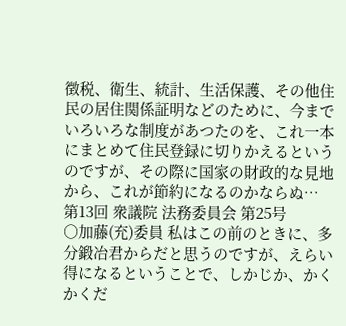徴税、衛生、統計、生活保護、その他住民の居住関係証明などのために、今までいろいろな制度があつたのを、これ一本にまとめて住民登録に切りかえるというのですが、その際に国家の財政的な見地から、これが節約になるのかならぬ…
第13回 衆議院 法務委員会 第25号
○加藤(充)委員 私はこの前のときに、多分鍛冶君からだと思うのですが、えらい得になるということで、しかじか、かくかくだ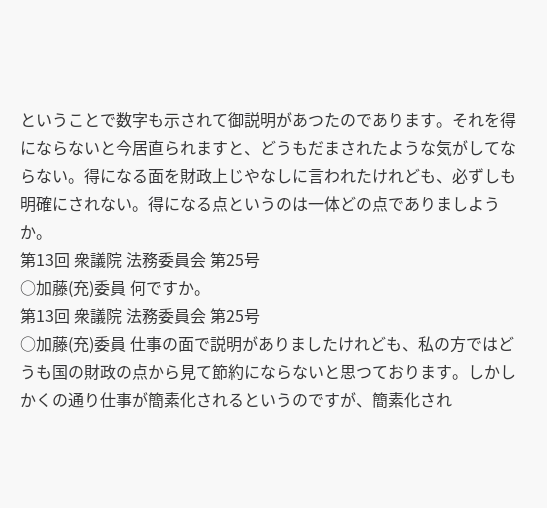ということで数字も示されて御説明があつたのであります。それを得にならないと今居直られますと、どうもだまされたような気がしてならない。得になる面を財政上じやなしに言われたけれども、必ずしも明確にされない。得になる点というのは一体どの点でありましようか。
第13回 衆議院 法務委員会 第25号
○加藤(充)委員 何ですか。
第13回 衆議院 法務委員会 第25号
○加藤(充)委員 仕事の面で説明がありましたけれども、私の方ではどうも国の財政の点から見て節約にならないと思つております。しかしかくの通り仕事が簡素化されるというのですが、簡素化され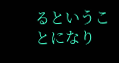るということになり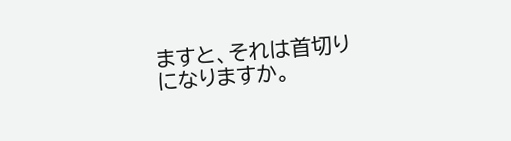ますと、それは首切りになりますか。